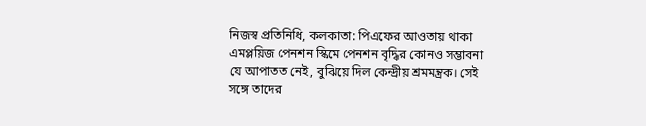নিজস্ব প্রতিনিধি, কলকাতা: পিএফের আওতায় থাকা এমপ্লয়িজ পেনশন স্কিমে পেনশন বৃদ্ধির কোনও সম্ভাবনা যে আপাতত নেই, বুঝিয়ে দিল কেন্দ্রীয় শ্রমমন্ত্রক। সেই সঙ্গে তাদের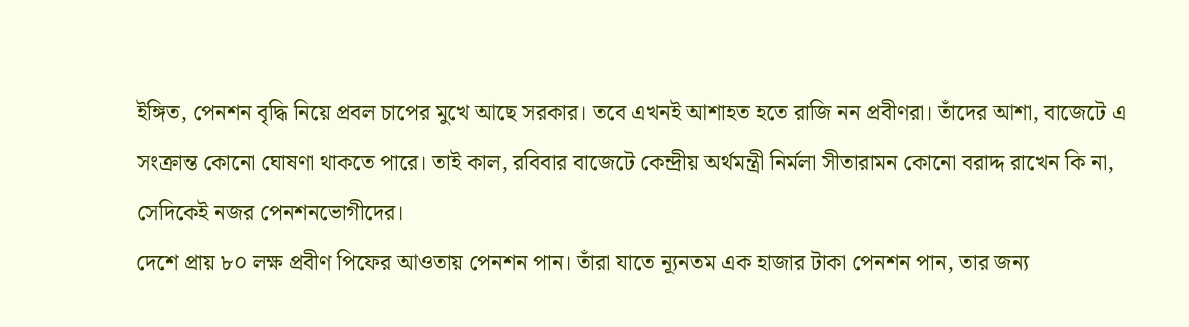ইঙ্গিত, পেনশন বৃদ্ধি নিয়ে প্রবল চাপের মুখে আছে সরকার। তবে এখনই আশাহত হতে রাজি নন প্রবীণরা। তাঁদের আশা, বাজেটে এ সংক্রান্ত কোনো ঘোষণা থাকতে পারে। তাই কাল, রবিবার বাজেটে কেন্দ্রীয় অর্থমন্ত্রী নির্মলা সীতারামন কোনো বরাদ্দ রাখেন কি না, সেদিকেই নজর পেনশনভোগীদের।
দেশে প্রায় ৮০ লক্ষ প্রবীণ পিফের আওতায় পেনশন পান। তাঁরা যাতে ন্যূনতম এক হাজার টাকা পেনশন পান, তার জন্য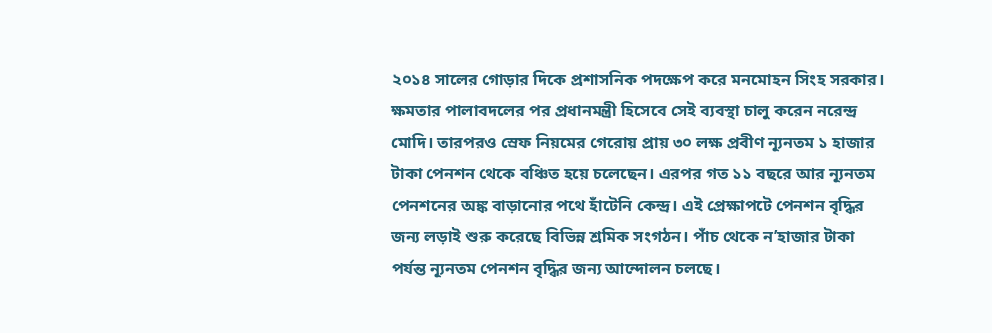২০১৪ সালের গোড়ার দিকে প্রশাসনিক পদক্ষেপ করে মনমোহন সিংহ সরকার। ক্ষমতার পালাবদলের পর প্রধানমন্ত্রী হিসেবে সেই ব্যবস্থা চালু করেন নরেন্দ্র মোদি। তারপরও স্রেফ নিয়মের গেরোয় প্রায় ৩০ লক্ষ প্রবীণ ন্যূনতম ১ হাজার টাকা পেনশন থেকে বঞ্চিত হয়ে চলেছেন। এরপর গত ১১ বছরে আর ন্যূনতম পেনশনের অঙ্ক বাড়ানোর পথে হাঁটেনি কেন্দ্র। এই প্রেক্ষাপটে পেনশন বৃদ্ধির জন্য লড়াই শুরু করেছে বিভিন্ন শ্রমিক সংগঠন। পাঁচ থেকে ন’হাজার টাকা পর্যন্ত ন্যূনতম পেনশন বৃদ্ধির জন্য আন্দোলন চলছে।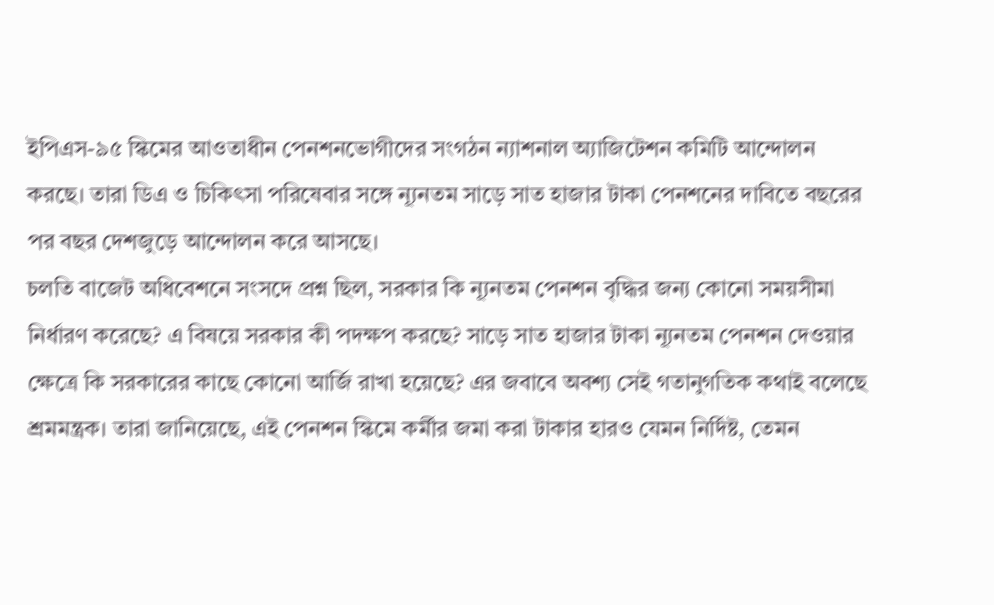ইপিএস-৯৫ স্কিমের আওতাধীন পেনশনভোগীদের সংগঠন ন্যাশনাল অ্যাজিটেশন কমিটি আন্দোলন করছে। তারা ডিএ ও চিকিৎসা পরিষেবার সঙ্গে ন্যূনতম সাড়ে সাত হাজার টাকা পেনশনের দাবিতে বছরের পর বছর দেশজুড়ে আন্দোলন করে আসছে।
চলতি বাজেট অধিবেশনে সংসদে প্রশ্ন ছিল, সরকার কি ন্যূনতম পেনশন বৃদ্ধির জন্য কোনো সময়সীমা নির্ধারণ করেছে? এ বিষয়ে সরকার কী পদক্ষপ করছে? সাড়ে সাত হাজার টাকা ন্যূনতম পেনশন দেওয়ার ক্ষেত্রে কি সরকারের কাছে কোনো আর্জি রাখা হয়েছে? এর জবাবে অবশ্য সেই গতানুগতিক কথাই বলেছে শ্রমমন্ত্রক। তারা জানিয়েছে, এই পেনশন স্কিমে কর্মীর জমা করা টাকার হারও যেমন নির্দিষ্ট, তেমন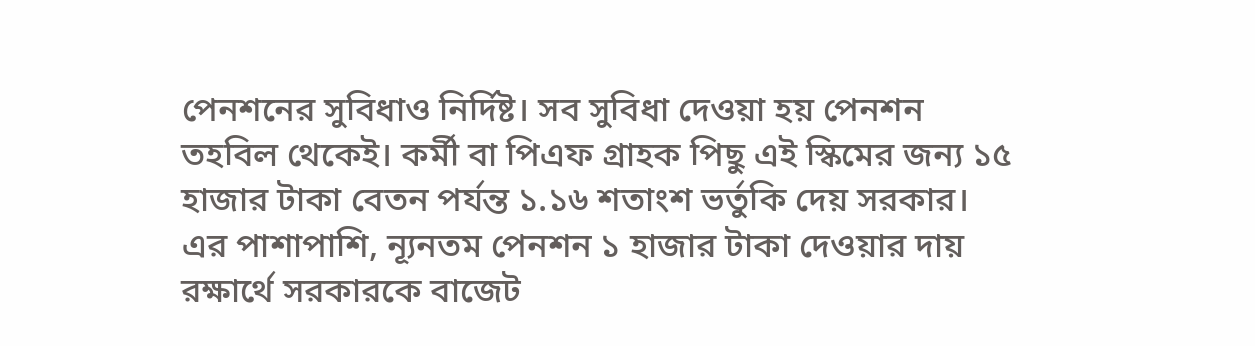পেনশনের সুবিধাও নির্দিষ্ট। সব সুবিধা দেওয়া হয় পেনশন তহবিল থেকেই। কর্মী বা পিএফ গ্রাহক পিছু এই স্কিমের জন্য ১৫ হাজার টাকা বেতন পর্যন্ত ১.১৬ শতাংশ ভর্তুকি দেয় সরকার। এর পাশাপাশি, ন্যূনতম পেনশন ১ হাজার টাকা দেওয়ার দায় রক্ষার্থে সরকারকে বাজেট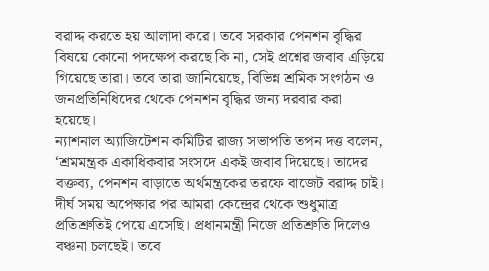বরাদ্দ করতে হয় আলাদা করে। তবে সরকার পেনশন বৃদ্ধির বিষয়ে কোনো পদক্ষেপ করছে কি না, সেই প্রশ্নের জবাব এড়িয়ে গিয়েছে তারা। তবে তারা জানিয়েছে, বিভিন্ন শ্রমিক সংগঠন ও জনপ্রতিনিধিদের থেকে পেনশন বৃদ্ধির জন্য দরবার করা হয়েছে।
ন্যাশনাল অ্যাজিটেশন কমিটির রাজ্য সভাপতি তপন দত্ত বলেন, ‘শ্রমমন্ত্রক একাধিকবার সংসদে একই জবাব দিয়েছে। তাদের বক্তব্য, পেনশন বাড়াতে অর্থমন্ত্রকের তরফে বাজেট বরাদ্দ চাই। দীর্ঘ সময় অপেক্ষার পর আমরা কেন্দ্রের থেকে শুধুমাত্র প্রতিশ্রুতিই পেয়ে এসেছি। প্রধানমন্ত্রী নিজে প্রতিশ্রুতি দিলেও বঞ্চনা চলছেই। তবে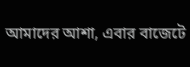আমাদের আশা, এবার বাজেটে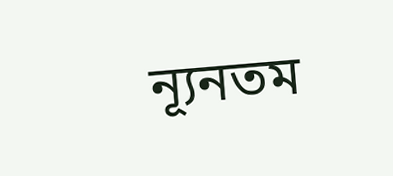ন্যূনতম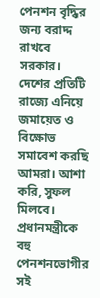পেনশন বৃদ্ধির জন্য বরাদ্দ রাখবে সরকার। দেশের প্রতিটি রাজ্যে এনিয়ে জমায়েত ও বিক্ষোভ সমাবেশ করছি আমরা। আশা করি, সুফল মিলবে। প্রধানমন্ত্রীকে বহু পেনশনভোগীর সই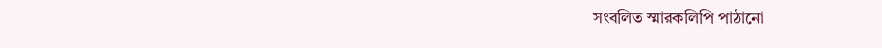সংবলিত স্মারকলিপি পাঠানো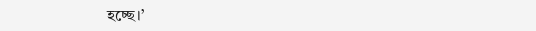হচ্ছে।’